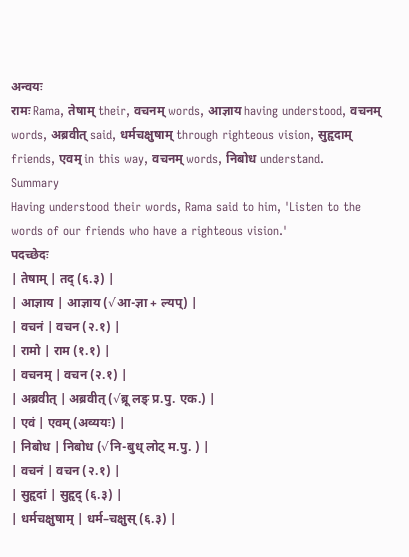अन्वयः
रामः Rama, तेषाम् their, वचनम् words, आज्ञाय having understood, वचनम् words, अब्रवीत् said, धर्मचक्षुषाम् through righteous vision, सुहृदाम् friends, एवम् in this way, वचनम् words, निबोध understand.
Summary
Having understood their words, Rama said to him, 'Listen to the words of our friends who have a righteous vision.'
पदच्छेदः
| तेषाम् | तद् (६.३) |
| आज्ञाय | आज्ञाय (√आ-ज्ञा + ल्यप्) |
| वचनं | वचन (२.१) |
| रामो | राम (१.१) |
| वचनम् | वचन (२.१) |
| अब्रवीत् | अब्रवीत् (√ब्रू लङ् प्र.पु. एक.) |
| एवं | एवम् (अव्ययः) |
| निबोध | निबोध (√नि-बुध् लोट् म.पु. ) |
| वचनं | वचन (२.१) |
| सुहृदां | सुहृद् (६.३) |
| धर्मचक्षुषाम् | धर्म–चक्षुस् (६.३) |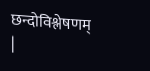छन्दोविश्लेषणम्
|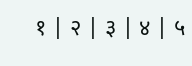१ | २ | ३ | ४ | ५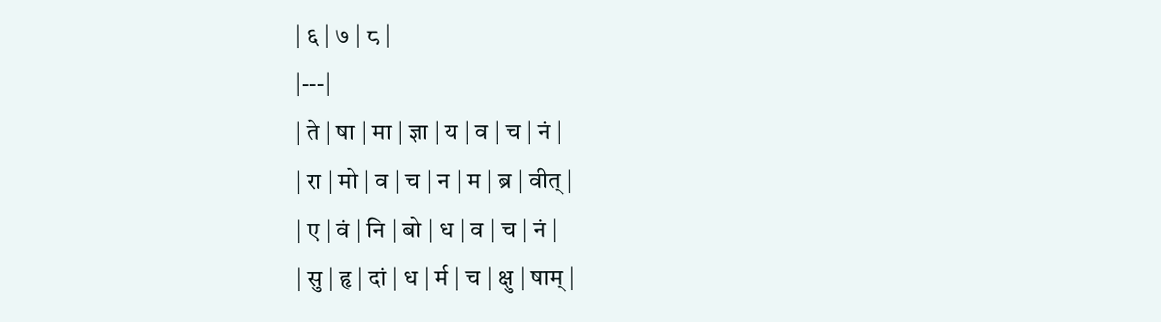| ६ | ७ | ८ |
|---|
| ते | षा | मा | ज्ञा | य | व | च | नं |
| रा | मो | व | च | न | म | ब्र | वीत् |
| ए | वं | नि | बो | ध | व | च | नं |
| सु | हृ | दां | ध | र्म | च | क्षु | षाम् |